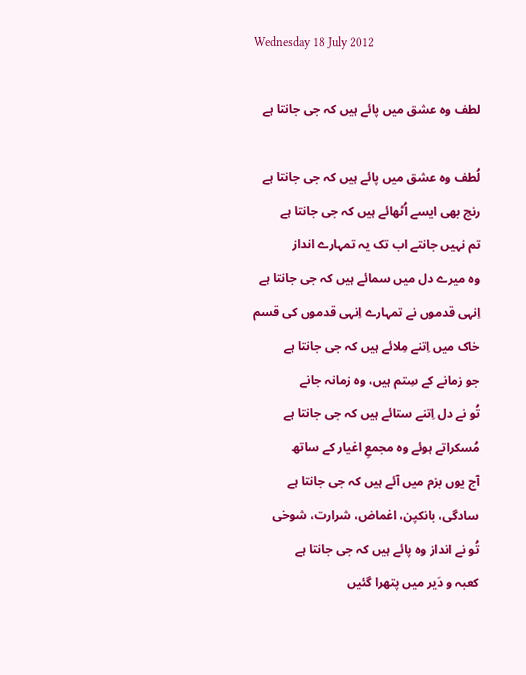Wednesday 18 July 2012

لطف وہ عشق میں پائے ہیں کہ جی جانتا ہے

لُطف وہ عشق میں پائے ہیں کہ جی جانتا ہے
رنج بھی ایسے اُٹھائے ہیں کہ جی جانتا ہے
تم نہیں جانتے اب تک یہ تمہارے انداز
وہ میرے دل میں سمائے ہیں کہ جی جانتا ہے
اِنہی قدموں نے تمہارے اِنہی قدموں کی قسم
خاک میں اِتنے مِلائے ہیں کہ جی جانتا ہے
جو زمانے کے سِتم ہیں، وہ زمانہ جانے
تُو نے دل اِتنے ستائے ہیں کہ جی جانتا ہے
مُسکراتے ہوئے وہ مجمعِ اغیار کے ساتھ
آج یوں بزم میں آئے ہیں کہ جی جانتا ہے
سادگی، بانکپن، اغماض، شرارت، شوخی
تُو نے انداز وہ پائے ہیں کہ جی جانتا ہے
کعبہ و دَیر میں پتھرا گئیں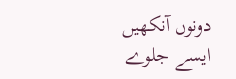دونوں آنکھیں
ایسے جلوے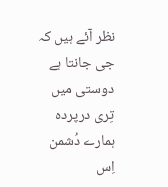نظر آئے ہیں کہ جی جانتا ہے
دوستی میں تِری درپردہ ہمارے دُشمن
اِس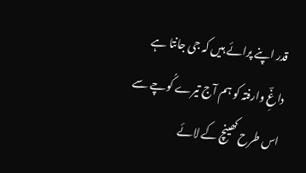قدر اپنے پرائے ہیں کہ جی جانتا ہے
داغِؔ وارفتہ کو ہم آج تیرے کُوچے سے
اس طرح کھینچ کے لائے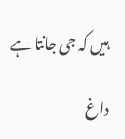ہیں کہ جی جانتا ہے

داغ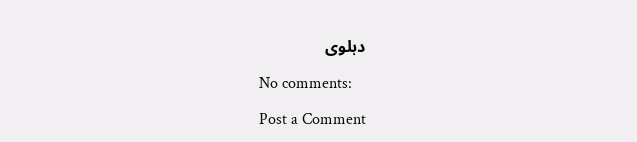دہلوی

No comments:

Post a Comment